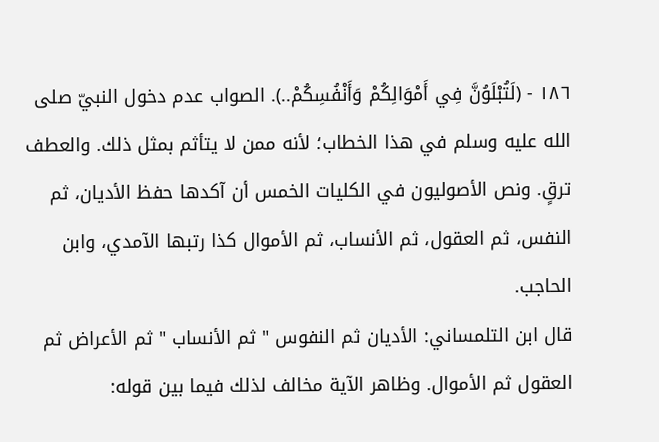١٨٦ - (لَتُبْلَوُنَّ فِي أَمْوَالِكُمْ وَأَنْفُسِكُمْ..). الصواب عدم دخول النبيّ صلى الله عليه وسلم في هذا الخطاب؛ لأنه ممن لا يتأثم بمثل ذلك. والعطف ترقٍ. ونص الأصوليون في الكليات الخمس أن آكدها حفظ الأديان، ثم النفس، ثم العقول، ثم الأنساب، ثم الأموال كذا رتبها الآمدي، وابن الحاجب.
قال ابن التلمساني: الأديان ثم النفوس " ثم الأنساب " ثم الأعراض ثم العقول ثم الأموال. وظاهر الآية مخالف لذلك فيما بين قوله: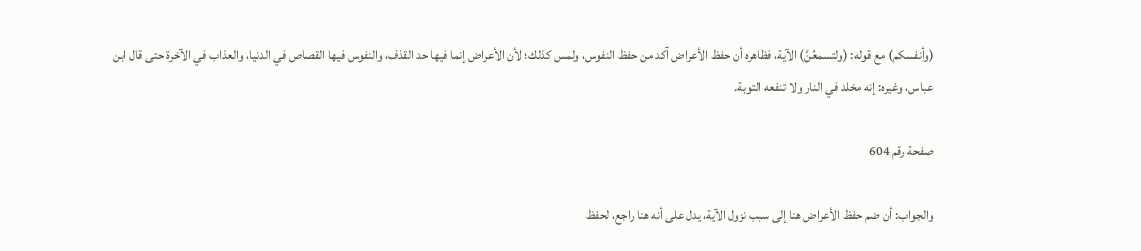(وأنفسكم) مع قوله: (ولتسمعُنَّ) الآية، فظاهره أن حفظ الأعراض آكد من حفظ النفوس، ولمس كذلك؛ لأن الأعراض إنما فيها حد القذف، والنفوس فيها القصاص في الدنيا، والعذاب في الآخرة حتى قال ابن عباس، وغيره: إنه مخلد في النار ولا تنفعه التوبة.

صفحة رقم 604

والجواب: أن ضم حفظ الأعراض هنا إلى سبب نزول الآية، يدل على أنه هنا راجع، لحفظ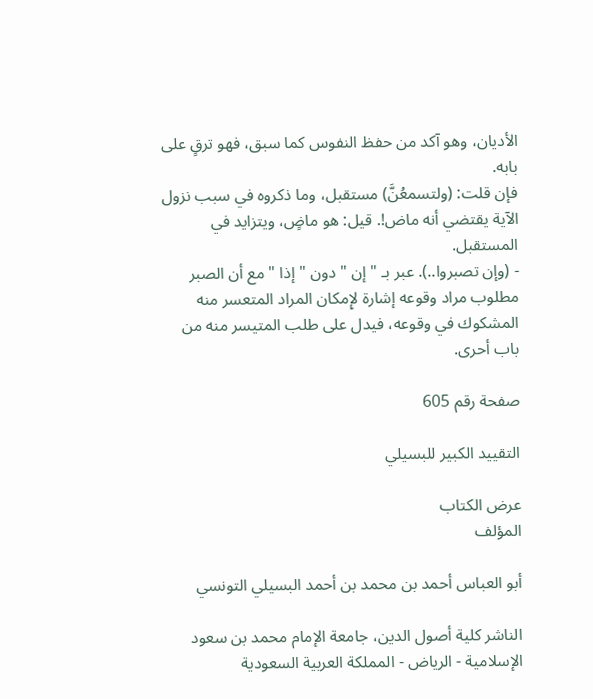الأديان، وهو آكد من حفظ النفوس كما سبق، فهو ترقٍ على بابه.
فإن قلت: (ولتسمعُنَّ) مستقبل، وما ذكروه في سبب نزول الآية يقتضي أنه ماض!. قيل: هو ماضٍ، ويتزايد في المستقبل.
- (وإن تصبروا..). عبر بـ " إن " دون " إذا " مع أن الصبر مطلوب مراد وقوعه إشارة لإِمكان المراد المتعسر منه المشكوك في وقوعه، فيدل على طلب المتيسر منه من باب أحرى.

صفحة رقم 605

التقييد الكبير للبسيلي

عرض الكتاب
المؤلف

أبو العباس أحمد بن محمد بن أحمد البسيلي التونسي

الناشر كلية أصول الدين، جامعة الإمام محمد بن سعود الإسلامية - الرياض - المملكة العربية السعودية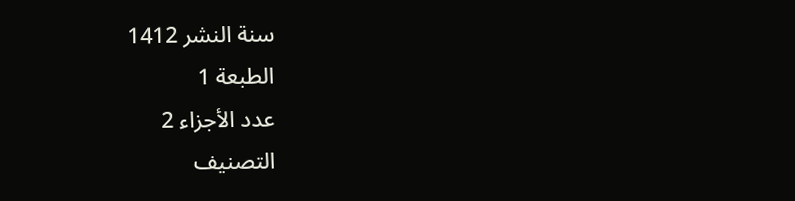سنة النشر 1412
الطبعة 1
عدد الأجزاء 2
التصنيف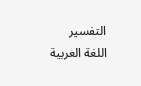التفسير
اللغة العربية